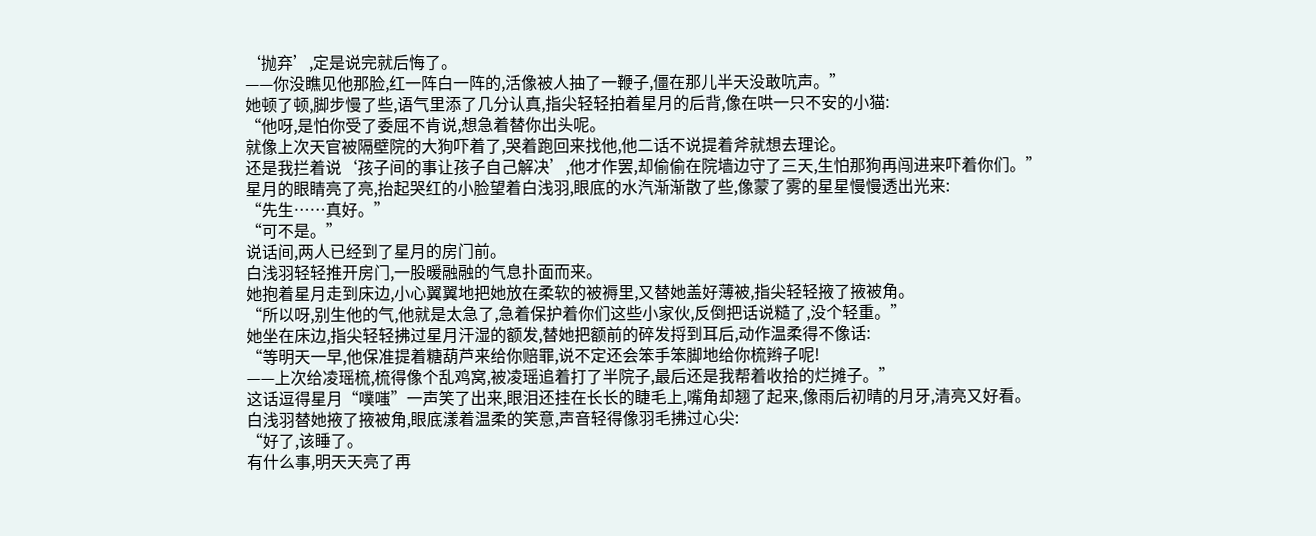‘抛弃’,定是说完就后悔了。
——你没瞧见他那脸,红一阵白一阵的,活像被人抽了一鞭子,僵在那儿半天没敢吭声。”
她顿了顿,脚步慢了些,语气里添了几分认真,指尖轻轻拍着星月的后背,像在哄一只不安的小猫:
“他呀,是怕你受了委屈不肯说,想急着替你出头呢。
就像上次天官被隔壁院的大狗吓着了,哭着跑回来找他,他二话不说提着斧就想去理论。
还是我拦着说‘孩子间的事让孩子自己解决’,他才作罢,却偷偷在院墙边守了三天,生怕那狗再闯进来吓着你们。”
星月的眼睛亮了亮,抬起哭红的小脸望着白浅羽,眼底的水汽渐渐散了些,像蒙了雾的星星慢慢透出光来:
“先生……真好。”
“可不是。”
说话间,两人已经到了星月的房门前。
白浅羽轻轻推开房门,一股暖融融的气息扑面而来。
她抱着星月走到床边,小心翼翼地把她放在柔软的被褥里,又替她盖好薄被,指尖轻轻掖了掖被角。
“所以呀,别生他的气,他就是太急了,急着保护着你们这些小家伙,反倒把话说糙了,没个轻重。”
她坐在床边,指尖轻轻拂过星月汗湿的额发,替她把额前的碎发捋到耳后,动作温柔得不像话:
“等明天一早,他保准提着糖葫芦来给你赔罪,说不定还会笨手笨脚地给你梳辫子呢!
——上次给凌瑶梳,梳得像个乱鸡窝,被凌瑶追着打了半院子,最后还是我帮着收拾的烂摊子。”
这话逗得星月“噗嗤”一声笑了出来,眼泪还挂在长长的睫毛上,嘴角却翘了起来,像雨后初晴的月牙,清亮又好看。
白浅羽替她掖了掖被角,眼底漾着温柔的笑意,声音轻得像羽毛拂过心尖:
“好了,该睡了。
有什么事,明天天亮了再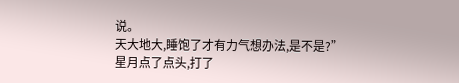说。
天大地大,睡饱了才有力气想办法,是不是?”
星月点了点头,打了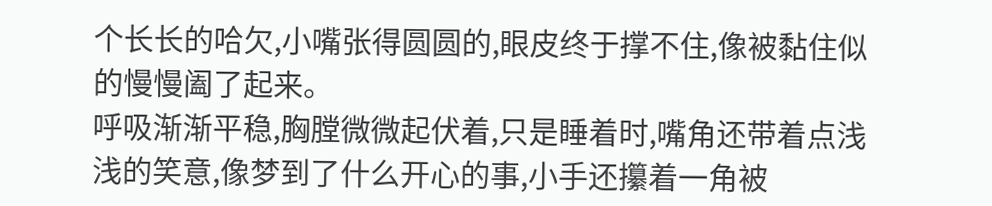个长长的哈欠,小嘴张得圆圆的,眼皮终于撑不住,像被黏住似的慢慢阖了起来。
呼吸渐渐平稳,胸膛微微起伏着,只是睡着时,嘴角还带着点浅浅的笑意,像梦到了什么开心的事,小手还攥着一角被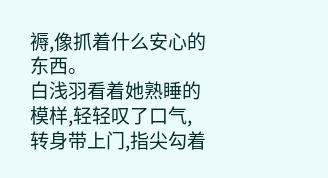褥,像抓着什么安心的东西。
白浅羽看着她熟睡的模样,轻轻叹了口气,转身带上门,指尖勾着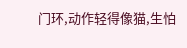门环,动作轻得像猫,生怕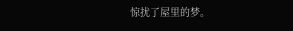惊扰了屋里的梦。